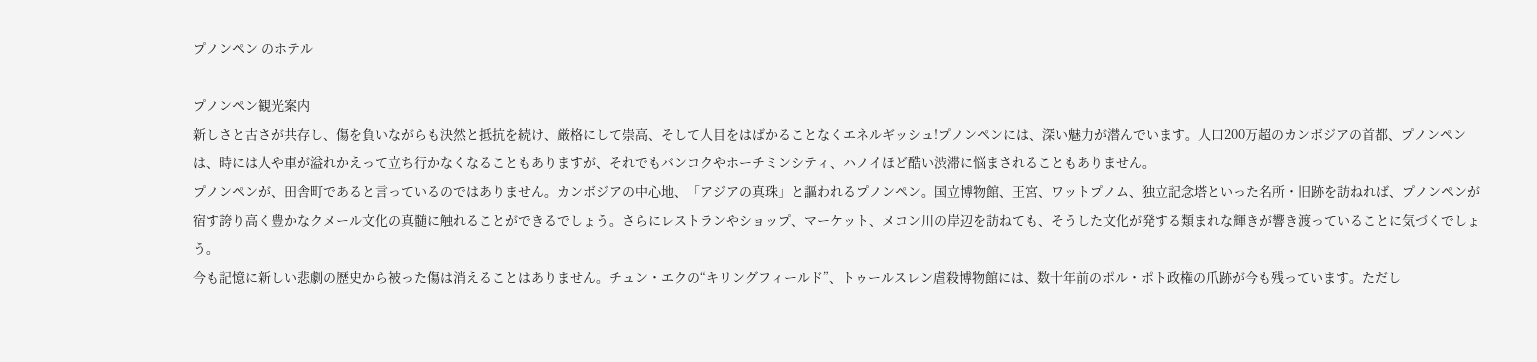プノンペン のホテル

プノンペン観光案内
新しさと古さが共存し、傷を負いながらも決然と抵抗を続け、厳格にして崇高、そして人目をはばかることなくエネルギッシュ!プノンペンには、深い魅力が潜んでいます。人口200万超のカンボジアの首都、プノンペンは、時には人や車が溢れかえって立ち行かなくなることもありますが、それでもバンコクやホーチミンシティ、ハノイほど酷い渋滞に悩まされることもありません。
プノンペンが、田舎町であると言っているのではありません。カンボジアの中心地、「アジアの真珠」と謳われるプノンペン。国立博物館、王宮、ワットプノム、独立記念塔といった名所・旧跡を訪ねれば、プノンペンが宿す誇り高く豊かなクメール文化の真髄に触れることができるでしょう。さらにレストランやショップ、マーケット、メコン川の岸辺を訪ねても、そうした文化が発する類まれな輝きが響き渡っていることに気づくでしょう。
今も記憶に新しい悲劇の歴史から被った傷は消えることはありません。チュン・エクの“キリングフィールド”、トゥールスレン虐殺博物館には、数十年前のポル・ポト政権の爪跡が今も残っています。ただし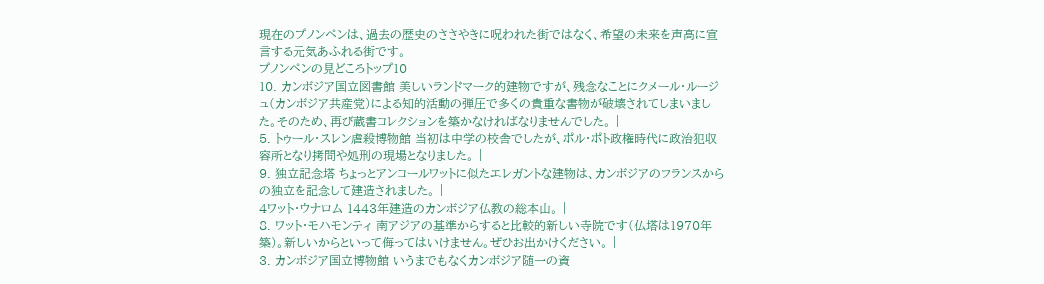現在のプノンペンは、過去の歴史のささやきに呪われた街ではなく、希望の未来を声高に宣言する元気あふれる街です。
プノンペンの見どころトップ10
10. カンボジア国立図書館 美しいランドマーク的建物ですが、残念なことにクメール・ルージュ(カンボジア共産党)による知的活動の弾圧で多くの貴重な書物が破壊されてしまいました。そのため、再び蔵書コレクションを築かなければなりませんでした。 |
5. トゥール・スレン虐殺博物館 当初は中学の校舎でしたが、ポル・ポト政権時代に政治犯収容所となり拷問や処刑の現場となりました。 |
9. 独立記念塔 ちょっとアンコールワットに似たエレガントな建物は、カンボジアのフランスからの独立を記念して建造されました。 |
4ワット・ウナロム 1443年建造のカンボジア仏教の総本山。 |
8. ワット・モハモンティ 南アジアの基準からすると比較的新しい寺院です(仏塔は1970年築)。新しいからといって侮ってはいけません。ぜひお出かけください。 |
3. カンボジア国立博物館 いうまでもなくカンボジア随一の資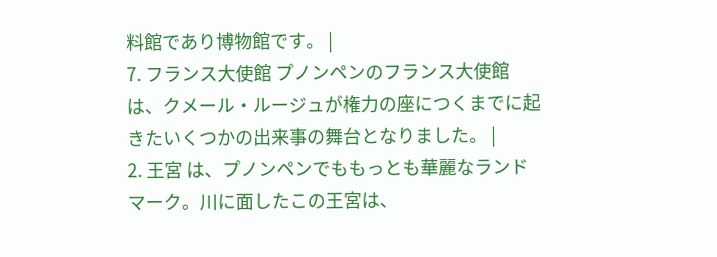料館であり博物館です。 |
7. フランス大使館 プノンペンのフランス大使館は、クメール・ルージュが権力の座につくまでに起きたいくつかの出来事の舞台となりました。 |
2. 王宮 は、プノンペンでももっとも華麗なランドマーク。川に面したこの王宮は、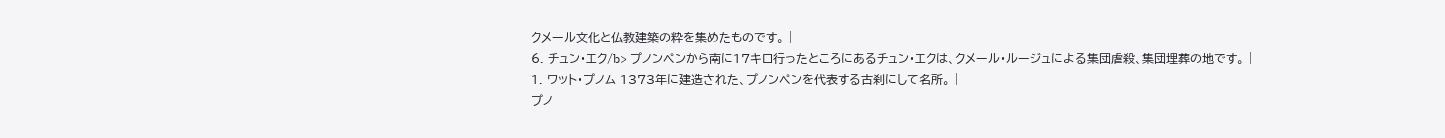クメール文化と仏教建築の粋を集めたものです。 |
6. チュン・エク/b> プノンペンから南に17キロ行ったところにあるチュン・エクは、クメール・ルージュによる集団虐殺、集団埋葬の地です。 |
1. ワット・プノム 1373年に建造された、プノンペンを代表する古刹にして名所。 |
プノ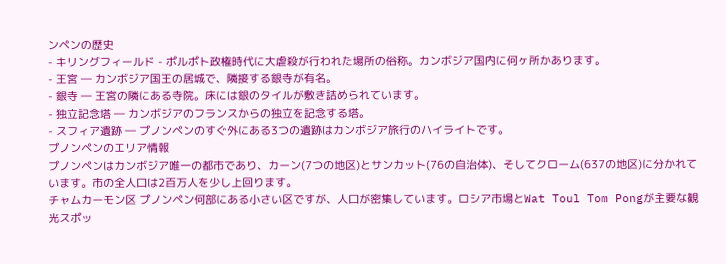ンペンの歴史
- キリングフィールド - ポルポト政権時代に大虐殺が行われた場所の俗称。カンボジア国内に何ヶ所かあります。
- 王宮 ― カンボジア国王の居城で、隣接する銀寺が有名。
- 銀寺 ― 王宮の隣にある寺院。床には銀のタイルが敷き詰められています。
- 独立記念塔 ― カンボジアのフランスからの独立を記念する塔。
- スフィア遺跡 ― プノンペンのすぐ外にある3つの遺跡はカンボジア旅行のハイライトです。
プノンペンのエリア情報
プノンペンはカンボジア唯一の都市であり、カーン(7つの地区)とサンカット(76の自治体)、そしてクローム(637の地区)に分かれています。市の全人口は2百万人を少し上回ります。
チャムカーモン区 プノンペン何部にある小さい区ですが、人口が密集しています。ロシア市場とWat Toul Tom Pongが主要な観光スポッ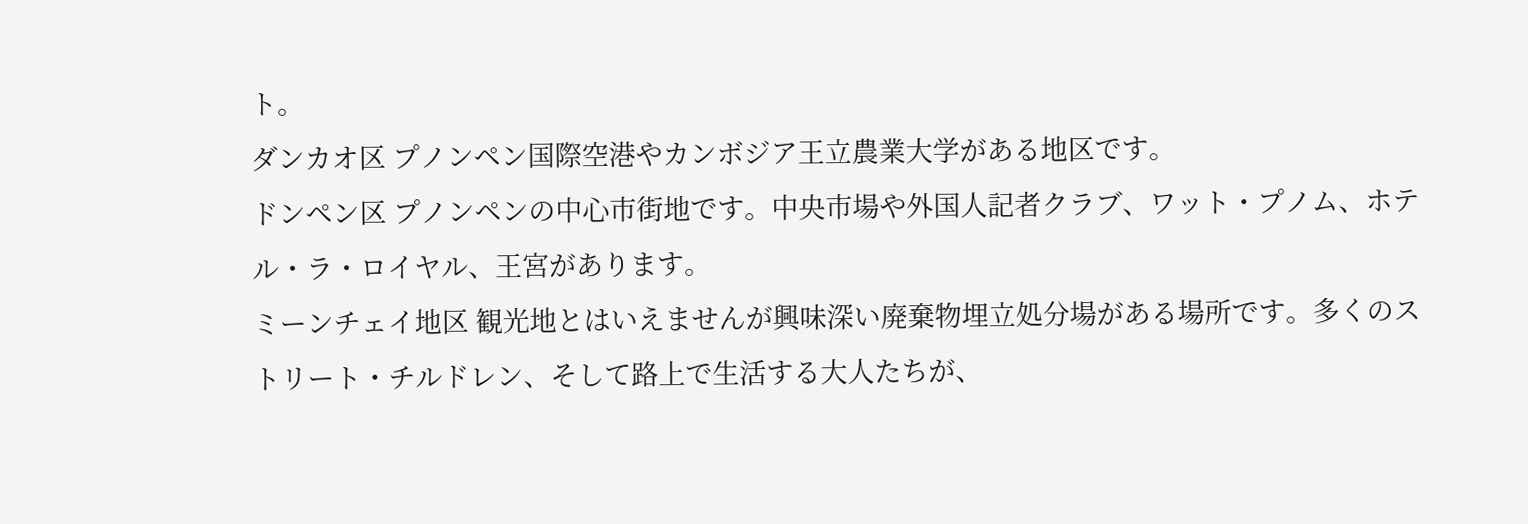ト。
ダンカオ区 プノンペン国際空港やカンボジア王立農業大学がある地区です。
ドンペン区 プノンペンの中心市街地です。中央市場や外国人記者クラブ、ワット・プノム、ホテル・ラ・ロイヤル、王宮があります。
ミーンチェイ地区 観光地とはいえませんが興味深い廃棄物埋立処分場がある場所です。多くのストリート・チルドレン、そして路上で生活する大人たちが、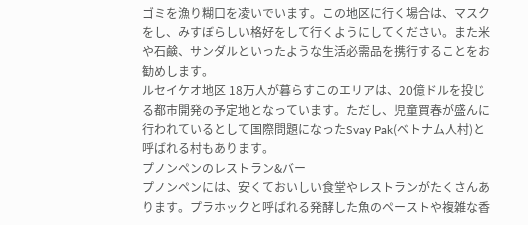ゴミを漁り糊口を凌いでいます。この地区に行く場合は、マスクをし、みすぼらしい格好をして行くようにしてください。また米や石鹸、サンダルといったような生活必需品を携行することをお勧めします。
ルセイケオ地区 18万人が暮らすこのエリアは、20億ドルを投じる都市開発の予定地となっています。ただし、児童買春が盛んに行われているとして国際問題になったSvay Pak(ベトナム人村)と呼ばれる村もあります。
プノンペンのレストラン&バー
プノンペンには、安くておいしい食堂やレストランがたくさんあります。プラホックと呼ばれる発酵した魚のペーストや複雑な香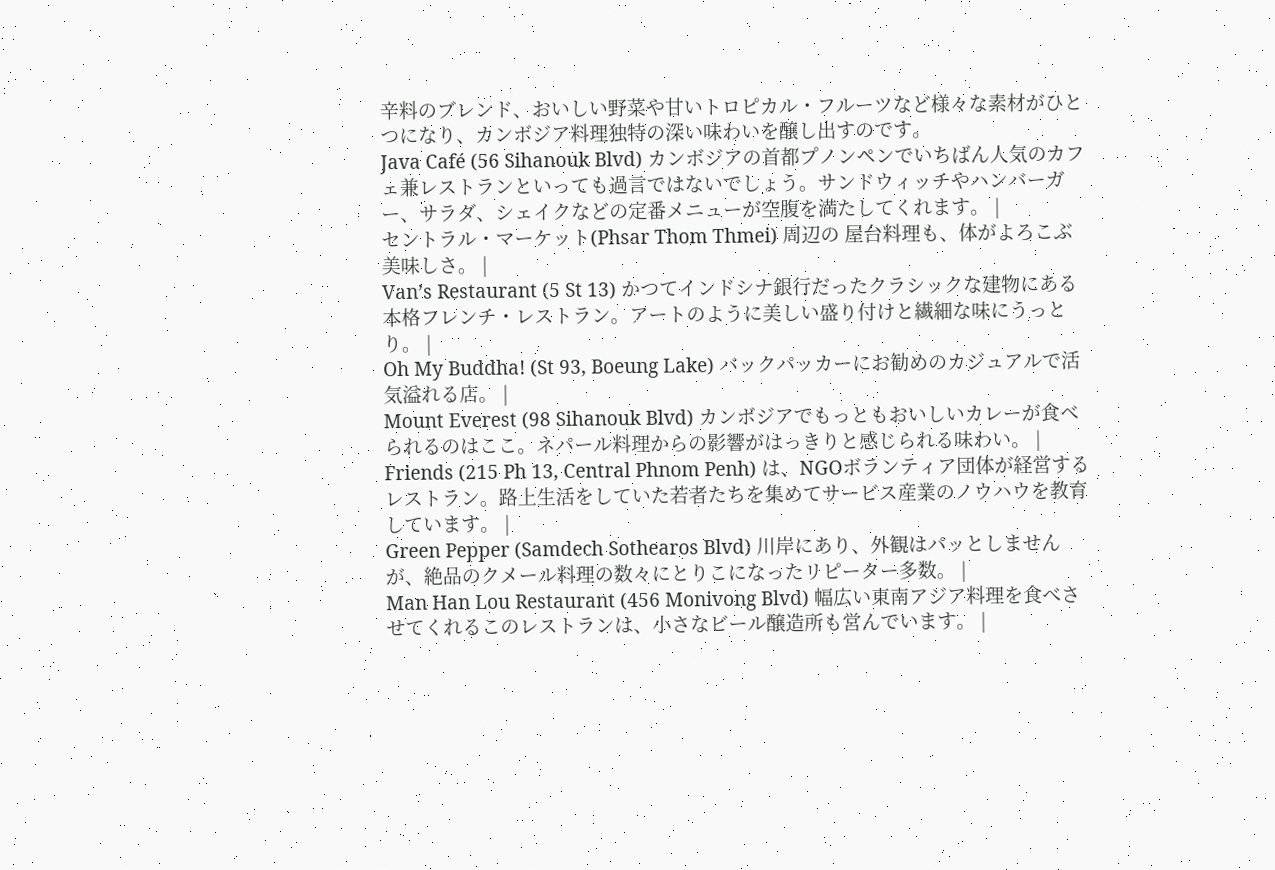辛料のブレンド、おいしい野菜や甘いトロピカル・フルーツなど様々な素材がひとつになり、カンボジア料理独特の深い味わいを醸し出すのです。
Java Café (56 Sihanouk Blvd) カンボジアの首都プノンペンでいちばん人気のカフェ兼レストランといっても過言ではないでしょう。サンドウィッチやハンバーガー、サラダ、シェイクなどの定番メニューが空腹を満たしてくれます。 |
セントラル・マーケット(Phsar Thom Thmei) 周辺の 屋台料理も、体がよろこぶ美味しさ。 |
Van’s Restaurant (5 St 13) かつてインドシナ銀行だったクラシックな建物にある本格フレンチ・レストラン。アートのように美しい盛り付けと繊細な味にうっとり。 |
Oh My Buddha! (St 93, Boeung Lake) バックパッカーにお勧めのカジュアルで活気溢れる店。 |
Mount Everest (98 Sihanouk Blvd) カンボジアでもっともおいしいカレーが食べられるのはここ。ネパール料理からの影響がはっきりと感じられる味わい。 |
Friends (215 Ph 13, Central Phnom Penh) は、NGOボランティア団体が経営するレストラン。路上生活をしていた若者たちを集めてサービス産業のノウハウを教育しています。 |
Green Pepper (Samdech Sothearos Blvd) 川岸にあり、外観はパッとしませんが、絶品のクメール料理の数々にとりこになったリピーター多数。 |
Man Han Lou Restaurant (456 Monivong Blvd) 幅広い東南アジア料理を食べさせてくれるこのレストランは、小さなビール醸造所も営んでいます。 |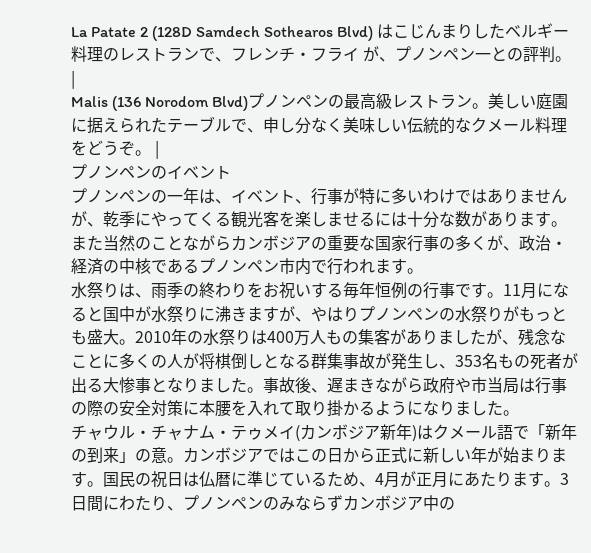La Patate 2 (128D Samdech Sothearos Blvd) はこじんまりしたベルギー料理のレストランで、フレンチ・フライ が、プノンペン一との評判。 |
Malis (136 Norodom Blvd)プノンペンの最高級レストラン。美しい庭園に据えられたテーブルで、申し分なく美味しい伝統的なクメール料理をどうぞ。 |
プノンペンのイベント
プノンペンの一年は、イベント、行事が特に多いわけではありませんが、乾季にやってくる観光客を楽しませるには十分な数があります。また当然のことながらカンボジアの重要な国家行事の多くが、政治・経済の中核であるプノンペン市内で行われます。
水祭りは、雨季の終わりをお祝いする毎年恒例の行事です。11月になると国中が水祭りに沸きますが、やはりプノンペンの水祭りがもっとも盛大。2010年の水祭りは400万人もの集客がありましたが、残念なことに多くの人が将棋倒しとなる群集事故が発生し、353名もの死者が出る大惨事となりました。事故後、遅まきながら政府や市当局は行事の際の安全対策に本腰を入れて取り掛かるようになりました。
チャウル・チャナム・テゥメイ(カンボジア新年)はクメール語で「新年の到来」の意。カンボジアではこの日から正式に新しい年が始まります。国民の祝日は仏暦に準じているため、4月が正月にあたります。3日間にわたり、プノンペンのみならずカンボジア中の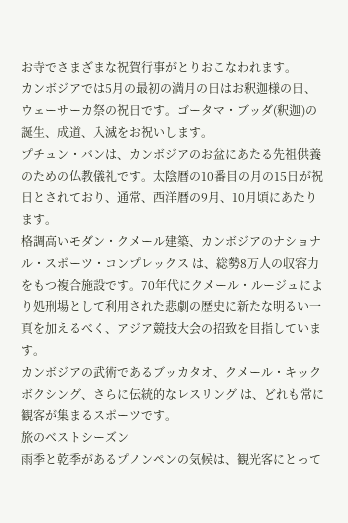お寺でさまざまな祝賀行事がとりおこなわれます。
カンボジアでは5月の最初の満月の日はお釈迦様の日、ウェーサーカ祭の祝日です。ゴータマ・ブッダ(釈迦)の誕生、成道、入滅をお祝いします。
プチュン・バンは、カンボジアのお盆にあたる先祖供養のための仏教儀礼です。太陰暦の10番目の月の15日が祝日とされており、通常、西洋暦の9月、10月頃にあたります。
格調高いモダン・クメール建築、カンボジアのナショナル・スポーツ・コンプレックス は、総勢8万人の収容力をもつ複合施設です。70年代にクメール・ルージュにより処刑場として利用された悲劇の歴史に新たな明るい一頁を加えるべく、アジア競技大会の招致を目指しています。
カンボジアの武術であるブッカタオ、クメール・キックボクシング、さらに伝統的なレスリング は、どれも常に観客が集まるスポーツです。
旅のベストシーズン
雨季と乾季があるプノンペンの気候は、観光客にとって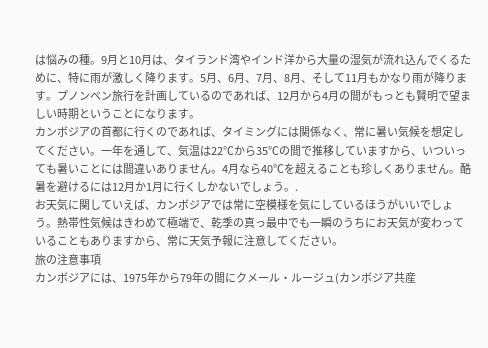は悩みの種。9月と10月は、タイランド湾やインド洋から大量の湿気が流れ込んでくるために、特に雨が激しく降ります。5月、6月、7月、8月、そして11月もかなり雨が降ります。プノンペン旅行を計画しているのであれば、12月から4月の間がもっとも賢明で望ましい時期ということになります。
カンボジアの首都に行くのであれば、タイミングには関係なく、常に暑い気候を想定してください。一年を通して、気温は22℃から35℃の間で推移していますから、いついっても暑いことには間違いありません。4月なら40℃を超えることも珍しくありません。酷暑を避けるには12月か1月に行くしかないでしょう。.
お天気に関していえば、カンボジアでは常に空模様を気にしているほうがいいでしょう。熱帯性気候はきわめて極端で、乾季の真っ最中でも一瞬のうちにお天気が変わっていることもありますから、常に天気予報に注意してください。
旅の注意事項
カンボジアには、1975年から79年の間にクメール・ルージュ(カンボジア共産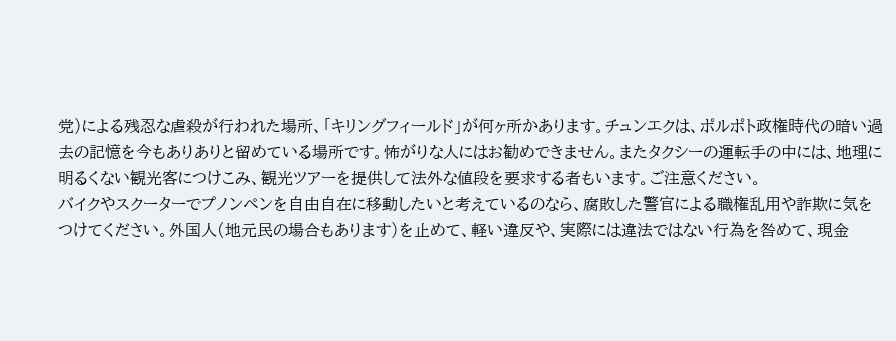党)による残忍な虐殺が行われた場所、「キリングフィールド」が何ヶ所かあります。チュンエクは、ポルポト政権時代の暗い過去の記憶を今もありありと留めている場所です。怖がりな人にはお勧めできません。またタクシーの運転手の中には、地理に明るくない観光客につけこみ、観光ツアーを提供して法外な値段を要求する者もいます。ご注意ください。
バイクやスクーターでプノンペンを自由自在に移動したいと考えているのなら、腐敗した警官による職権乱用や詐欺に気をつけてください。外国人(地元民の場合もあります)を止めて、軽い違反や、実際には違法ではない行為を咎めて、現金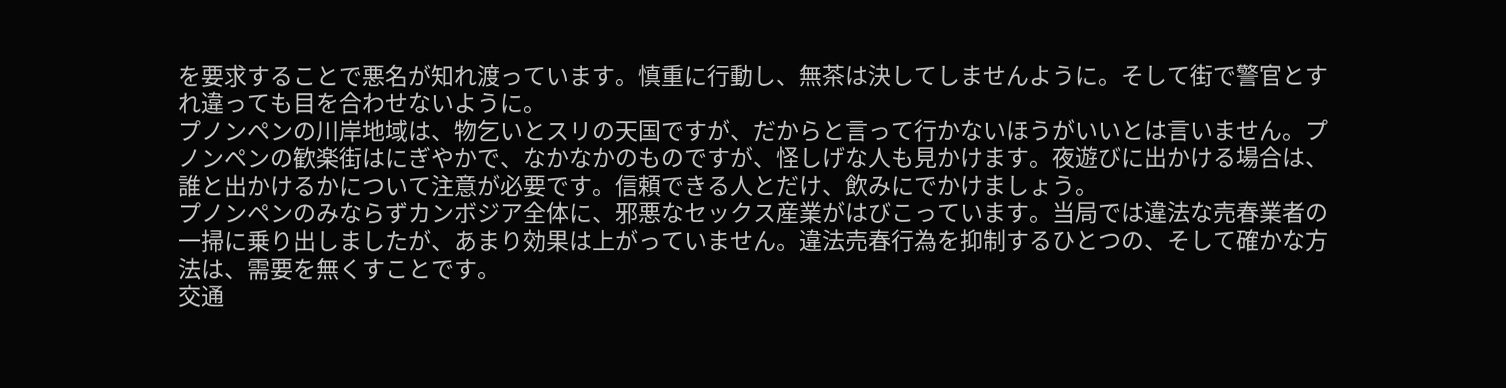を要求することで悪名が知れ渡っています。慎重に行動し、無茶は決してしませんように。そして街で警官とすれ違っても目を合わせないように。
プノンペンの川岸地域は、物乞いとスリの天国ですが、だからと言って行かないほうがいいとは言いません。プノンペンの歓楽街はにぎやかで、なかなかのものですが、怪しげな人も見かけます。夜遊びに出かける場合は、誰と出かけるかについて注意が必要です。信頼できる人とだけ、飲みにでかけましょう。
プノンペンのみならずカンボジア全体に、邪悪なセックス産業がはびこっています。当局では違法な売春業者の一掃に乗り出しましたが、あまり効果は上がっていません。違法売春行為を抑制するひとつの、そして確かな方法は、需要を無くすことです。
交通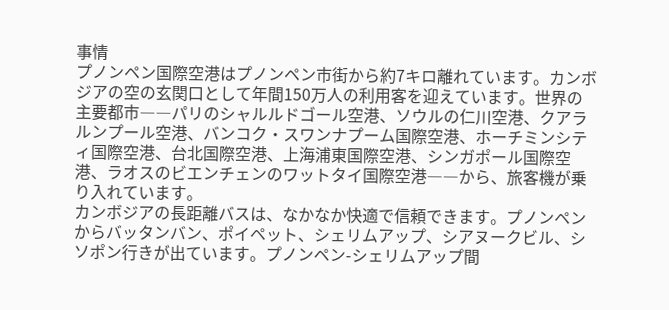事情
プノンペン国際空港はプノンペン市街から約7キロ離れています。カンボジアの空の玄関口として年間150万人の利用客を迎えています。世界の主要都市――パリのシャルルドゴール空港、ソウルの仁川空港、クアラルンプール空港、バンコク・スワンナプーム国際空港、ホーチミンシティ国際空港、台北国際空港、上海浦東国際空港、シンガポール国際空港、ラオスのビエンチェンのワットタイ国際空港――から、旅客機が乗り入れています。
カンボジアの長距離バスは、なかなか快適で信頼できます。プノンペンからバッタンバン、ポイペット、シェリムアップ、シアヌークビル、シソポン行きが出ています。プノンペン-シェリムアップ間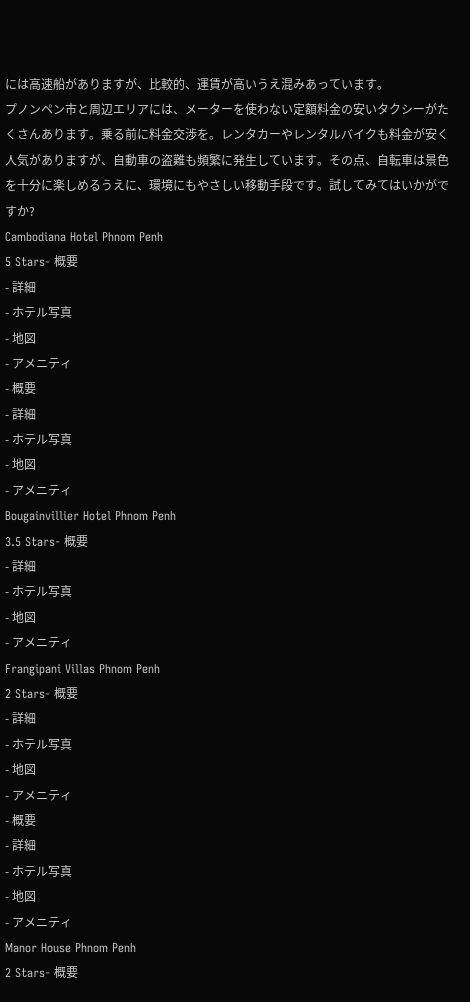には高速船がありますが、比較的、運賃が高いうえ混みあっています。
プノンペン市と周辺エリアには、メーターを使わない定額料金の安いタクシーがたくさんあります。乗る前に料金交渉を。レンタカーやレンタルバイクも料金が安く人気がありますが、自動車の盗難も頻繁に発生しています。その点、自転車は景色を十分に楽しめるうえに、環境にもやさしい移動手段です。試してみてはいかがですか?
Cambodiana Hotel Phnom Penh
5 Stars- 概要
- 詳細
- ホテル写真
- 地図
- アメニティ
- 概要
- 詳細
- ホテル写真
- 地図
- アメニティ
Bougainvillier Hotel Phnom Penh
3.5 Stars- 概要
- 詳細
- ホテル写真
- 地図
- アメニティ
Frangipani Villas Phnom Penh
2 Stars- 概要
- 詳細
- ホテル写真
- 地図
- アメニティ
- 概要
- 詳細
- ホテル写真
- 地図
- アメニティ
Manor House Phnom Penh
2 Stars- 概要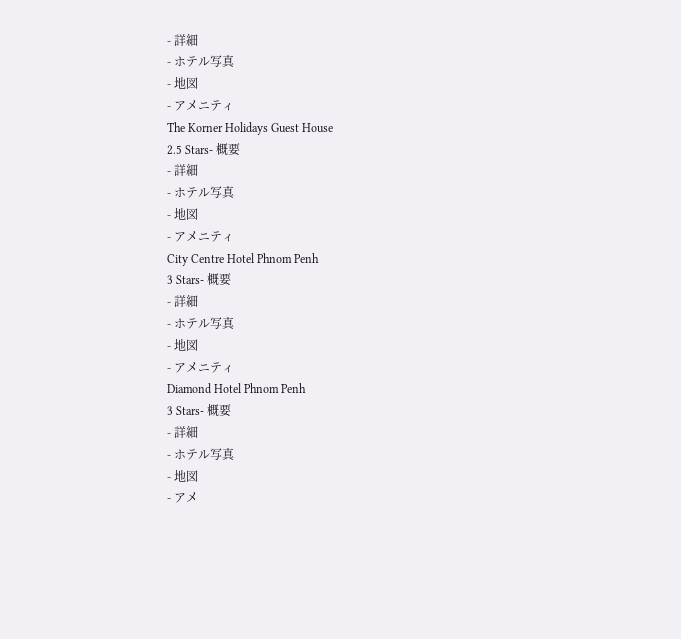- 詳細
- ホテル写真
- 地図
- アメニティ
The Korner Holidays Guest House
2.5 Stars- 概要
- 詳細
- ホテル写真
- 地図
- アメニティ
City Centre Hotel Phnom Penh
3 Stars- 概要
- 詳細
- ホテル写真
- 地図
- アメニティ
Diamond Hotel Phnom Penh
3 Stars- 概要
- 詳細
- ホテル写真
- 地図
- アメ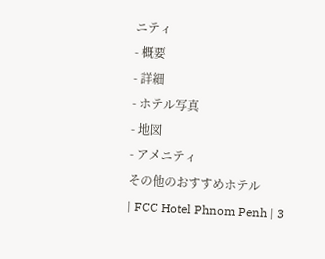ニティ
- 概要
- 詳細
- ホテル写真
- 地図
- アメニティ
その他のおすすめホテル
| FCC Hotel Phnom Penh | 3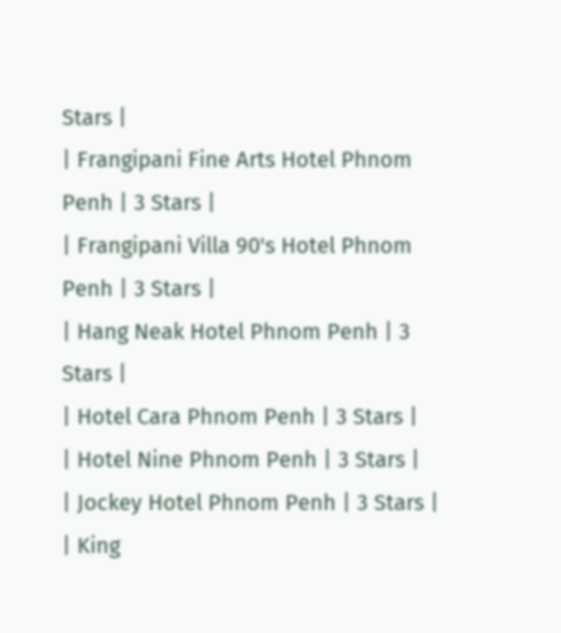Stars |
| Frangipani Fine Arts Hotel Phnom Penh | 3 Stars |
| Frangipani Villa 90's Hotel Phnom Penh | 3 Stars |
| Hang Neak Hotel Phnom Penh | 3 Stars |
| Hotel Cara Phnom Penh | 3 Stars |
| Hotel Nine Phnom Penh | 3 Stars |
| Jockey Hotel Phnom Penh | 3 Stars |
| King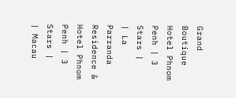Grand Boutique Hotel Phnom Penh | 3 Stars |
| La Parranda Residence & Hotel Phnom Penh | 3 Stars |
| Macau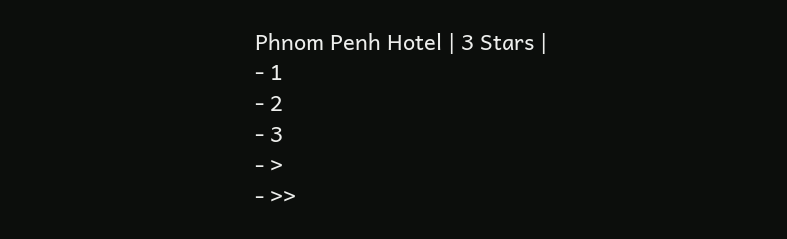Phnom Penh Hotel | 3 Stars |
- 1
- 2
- 3
- >
- >>